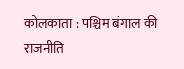कोलकाता : पश्चिम बंगाल की राजनीति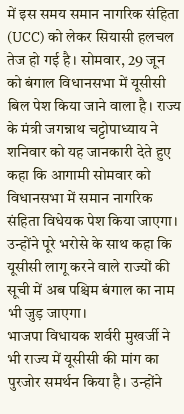में इस समय समान नागरिक संहिता (UCC) को लेकर सियासी हलचल तेज हो गई है। सोमवार, 29 जून को बंगाल विधानसभा में यूसीसी बिल पेश किया जाने वाला है। राज्य के मंत्री जगन्नाथ चट्टोपाध्याय ने शनिवार को यह जानकारी देते हुए कहा कि आगामी सोमवार को विधानसभा में समान नागरिक संहिता विधेयक पेश किया जाएगा। उन्होंने पूरे भरोसे के साथ कहा कि यूसीसी लागू करने वाले राज्यों की सूची में अब पश्चिम बंगाल का नाम भी जुड़ जाएगा।
भाजपा विधायक शर्वरी मुखर्जी ने भी राज्य में यूसीसी की मांग का पुरजोर समर्थन किया है। उन्होंने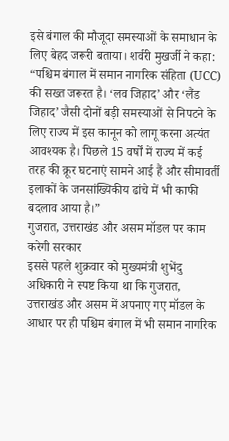इसे बंगाल की मौजूदा समस्याओं के समाधान के लिए बेहद जरूरी बताया। शर्वरी मुखर्जी ने कहा: “पश्चिम बंगाल में समान नागरिक संहिता (UCC) की सख्त जरूरत है। ‘लव जिहाद’ और ‘लैंड जिहाद’ जैसी दोनों बड़ी समस्याओं से निपटने के लिए राज्य में इस कानून को लागू करना अत्यंत आवश्यक है। पिछले 15 वर्षों में राज्य में कई तरह की क्रूर घटनाएं सामने आई हैं और सीमावर्ती इलाकों के जनसांख्यिकीय ढांचे में भी काफी बदलाव आया है।”
गुजरात, उत्तराखंड और असम मॉडल पर काम करेगी सरकार
इससे पहले शुक्रवार को मुख्यमंत्री शुभेंदु अधिकारी ने स्पष्ट किया था कि गुजरात, उत्तराखंड और असम में अपनाए गए मॉडल के आधार पर ही पश्चिम बंगाल में भी समान नागरिक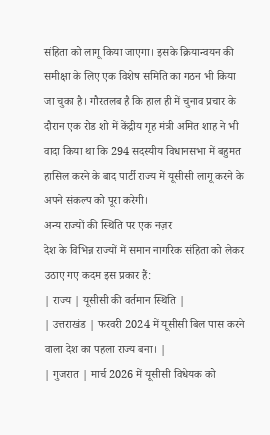संहिता को लागू किया जाएगा। इसके क्रियान्वयन की समीक्षा के लिए एक विशेष समिति का गठन भी किया जा चुका है। गौरतलब है कि हाल ही में चुनाव प्रचार के दौरान एक रोड शो में केंद्रीय गृह मंत्री अमित शाह ने भी वादा किया था कि 294 सदस्यीय विधानसभा में बहुमत हासिल करने के बाद पार्टी राज्य में यूसीसी लागू करने के अपने संकल्प को पूरा करेगी।
अन्य राज्यों की स्थिति पर एक नज़र
देश के विभिन्न राज्यों में समान नागरिक संहिता को लेकर उठाए गए कदम इस प्रकार हैं:
| राज्य | यूसीसी की वर्तमान स्थिति |
| उत्तराखंड | फरवरी 2024 में यूसीसी बिल पास करने वाला देश का पहला राज्य बना। |
| गुजरात | मार्च 2026 में यूसीसी विधेयक को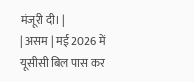मंजूरी दी। |
| असम | मई 2026 में यूसीसी बिल पास कर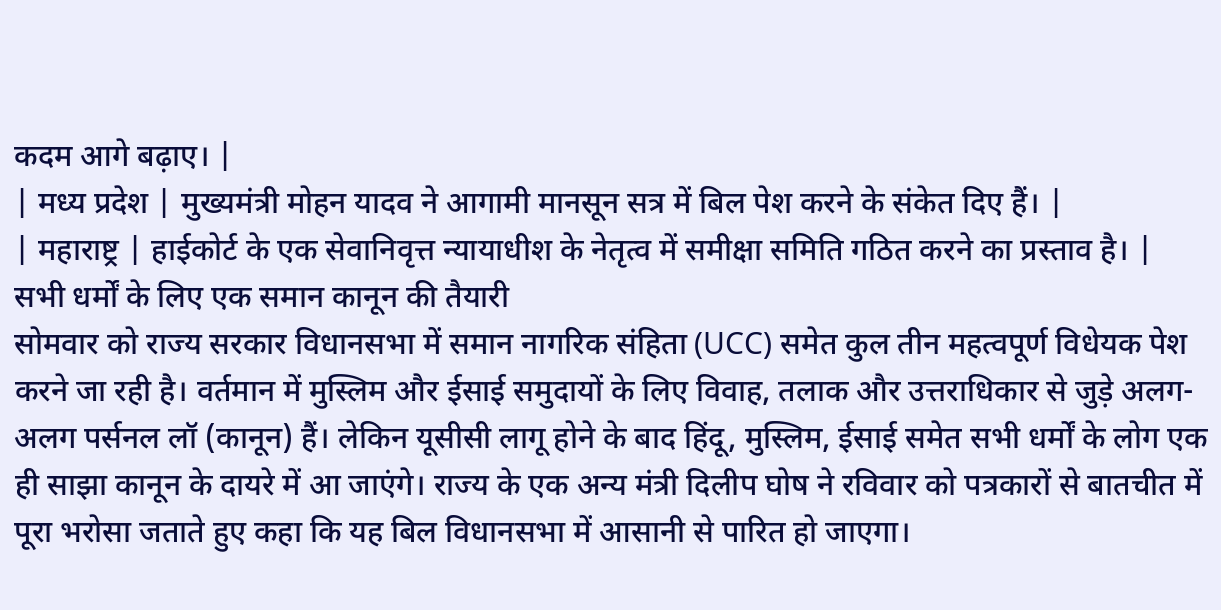कदम आगे बढ़ाए। |
| मध्य प्रदेश | मुख्यमंत्री मोहन यादव ने आगामी मानसून सत्र में बिल पेश करने के संकेत दिए हैं। |
| महाराष्ट्र | हाईकोर्ट के एक सेवानिवृत्त न्यायाधीश के नेतृत्व में समीक्षा समिति गठित करने का प्रस्ताव है। |
सभी धर्मों के लिए एक समान कानून की तैयारी
सोमवार को राज्य सरकार विधानसभा में समान नागरिक संहिता (UCC) समेत कुल तीन महत्वपूर्ण विधेयक पेश करने जा रही है। वर्तमान में मुस्लिम और ईसाई समुदायों के लिए विवाह, तलाक और उत्तराधिकार से जुड़े अलग-अलग पर्सनल लॉ (कानून) हैं। लेकिन यूसीसी लागू होने के बाद हिंदू, मुस्लिम, ईसाई समेत सभी धर्मों के लोग एक ही साझा कानून के दायरे में आ जाएंगे। राज्य के एक अन्य मंत्री दिलीप घोष ने रविवार को पत्रकारों से बातचीत में पूरा भरोसा जताते हुए कहा कि यह बिल विधानसभा में आसानी से पारित हो जाएगा।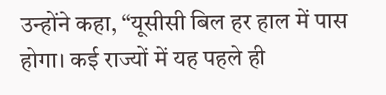उन्होंने कहा, “यूसीसी बिल हर हाल में पास होगा। कई राज्यों में यह पहले ही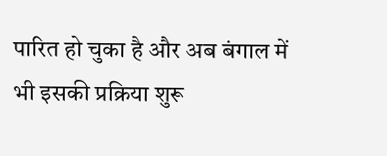पारित हो चुका है और अब बंगाल में भी इसकी प्रक्रिया शुरू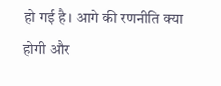हो गई है। आगे की रणनीति क्या होगी और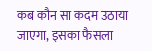कब कौन सा कदम उठाया जाएगा, इसका फैसला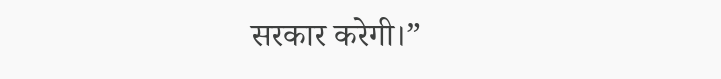सरकार करेगी।”